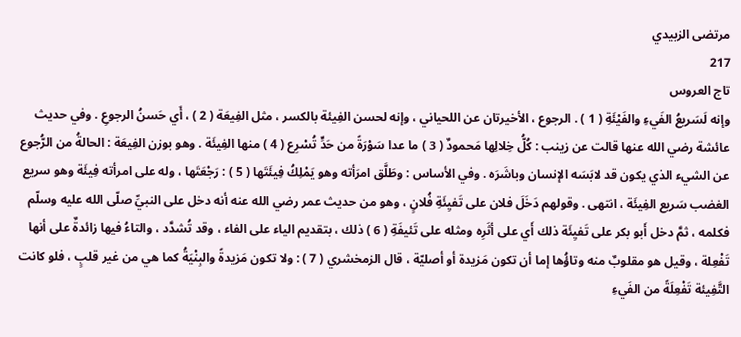مرتضى الزبيدي
217
تاج العروس
وإنه لَسَريعُ الفَيءِ والفَيْئَةِ ( 1 ) . الرجوع ، الأخيرتان عن اللحياني ، وإنه لحسن الفِيئة بالكسر ، مثل الفِيعَة ( 2 ) ، أَي حَسنُ الرجوعِ . وفي حديث عائشة رضي الله عنها قالت عن زينب : كُلُّ خِلالِها مَحمودٌ ( 3 ) ما عدا سَوْرَةً من حَدٍّ تُسْرِع ( 4 ) منها الفِيئَة . وهو بوزن الفِيعَة : الحالةُ من الرُّجوع عن الشيء الذي يكون قد لابَسَه الإنسان وباشَرَه . وفي الأساس : وطَلَّق امرَأته وهو يَمْلِكُ فِيئَتَها ( 5 ) : رَجْعَتَها ، وله على امرأته فِيئَة وهو سريع الغضب سَريع الفِيئَة ، انتهى . وقولهم دَخَلَ فلان على تَفيِئَةِ فُلانٍ ، وهو من حديث عمر رضي الله عنه أنه دخل على النبيِّ صلّى الله عليه وسلّم فكلمه ، ثمَّ دخل أَبو بكر على تَفيِئَة ذلك أَي على أثَرِه ومثله على تَئيفَةِ ( 6 ) ذلك ، بتقديم الياء على الفاء ، وقد تُشدَّد ، والتاءُ فيها زائدةٌ على أنها تَفْعِلة ، وقيل هو مقلوبٌ منه وتاؤُها إما أن تكون مَزيدة أو أصليّة ، قال الزمخشري ( 7 ) : ولا تكون مَزيدةً والبِنْيَةُ كما هي من غير قلبٍ ، فلو كانت التَّفِيئة تَفْعِلَةً من الفَيءِ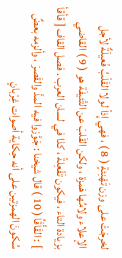لخرجَتْ على وزن تَهْنِئةٍ ( 8 ) ، فهي إِذاً لولا القَلْبُ فَعيلَةٌ لأجل الإعلاء ولامُها هَمزة ، ولكن القَلبَ عن التَّئيفَة هو ( 9 ) القاضي بزيادة التاء ، فيكون تَفْعِلةً ، كذا في لسان العرب . فصل القاف [ قأقأ ] : القَأْقَاُ ( 10 ) قال شيخنا : جَوَّزوا فيه المدَّ والقَصرَ ، وألزمه بعضٌ سُكونَ الهمزتين على أنه حِكاية أصوات غِرْبانٍ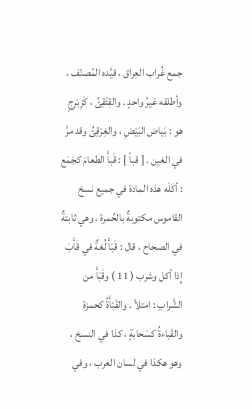جمع غُراب العِراق ، قيَّده المُصنّف ، وأطلقه غيرُ واحدٍ . والقِئْقِئُ ، كَزِبْرِجٍ هو : بَياض البَيْضِ ، والغِرْقِئُ وقد مرَّ في الغين . [ قبأ ] : قَبأَ الطعامَ كجَمَع : أكَلَه هذه المادة في جميع نسخ القاموس مكتوبةٌ بالحُمرة ، وهي ثابتةٌ في الصحاح ، قال : قَبَأَ لُغةٌ في قَأَبَ إِذا أكل وشرب ( 11 ) وقَبَأَ من الشَّرابِ : امتلأ . والقَبْأَةُ كحمزة والقَباءةُ كسَحابةٍ ، كذا في النسخ ، وهو هكذا في لسان العرب ، وفي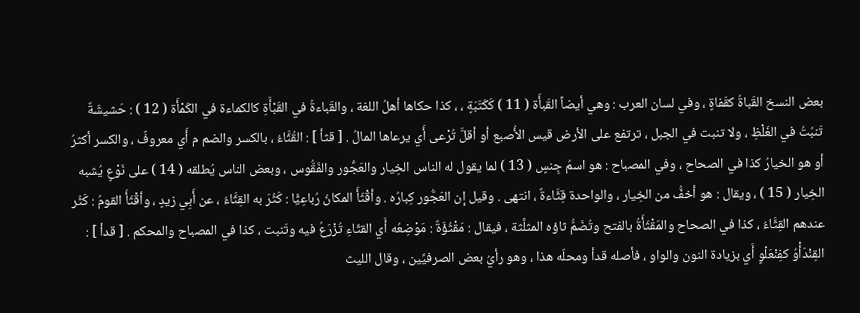بعض النسخ القَباةُ كقَفاةٍ ، وفي لسان العرب : وهي أيضاً القَبأَة ( 11 ) كَكَتَبَةٍ ، ، كذا حكاها أهلُ اللغة ، والقَباءةُ في القَبْأَةِ كالكماءة في الكَمْأَة ( 12 ) : حَشيشَةٌ تَنبُتُ في الغَلْظِ ، ولا تنبت في الجبل ، ترتفع على الأرض قيس الأُصبع أو أقلَّ تُرْعى أَي يرعاها المالُ . [ قثأ ] : القُثَّاءُ ، بالكسر والضم م أَي معروفٌ ، والكسر أكثرُ أو هو الخيارُ كذا في الصحاح ، وفي المصباح : هو اسمُ جِنسٍ ( 13 ) لما يقول له الناس الخِيار والعَجُّور والفَقُّوس ، وبعض الناس يُطلقه ( 14 ) على نَوْعٍ يُشبه الخِيار ( 15 ) ، ويقال : هو أخفُّ من الخِيار ، والواحدة قِثَّاءةٌ ، انتهى . وقيل إن العَجُّور كِبارُه . وأقْثَأَ المكانُ رُباعِيًّا : كَثُرَ به القِثَّاءُ ، عن أَبِي زيدٍ ، وأقْثَأَ القومُ : كَثُر عندهم القِثَّاءُ ، كذا في الصحاح والمَقْثَأَةُ بالفتح وتُضَمُّ ثاؤه المثلَّثة ، فيقال : مَقْثُؤَةٌ : مَوْضِعُه أَي القثّاءِ تُزْرَعُ فيه وتَنبت ، كذا في المصباح والمحكم . [ قدأ ] : القِنْدَأْوُ كفِنْعَلْوٍ أَي بزيادة النون والواو ، فأصله قدأ ومحلّه هذا ، وهو رأيُ بعض الصرفيِّين ، وقال الليث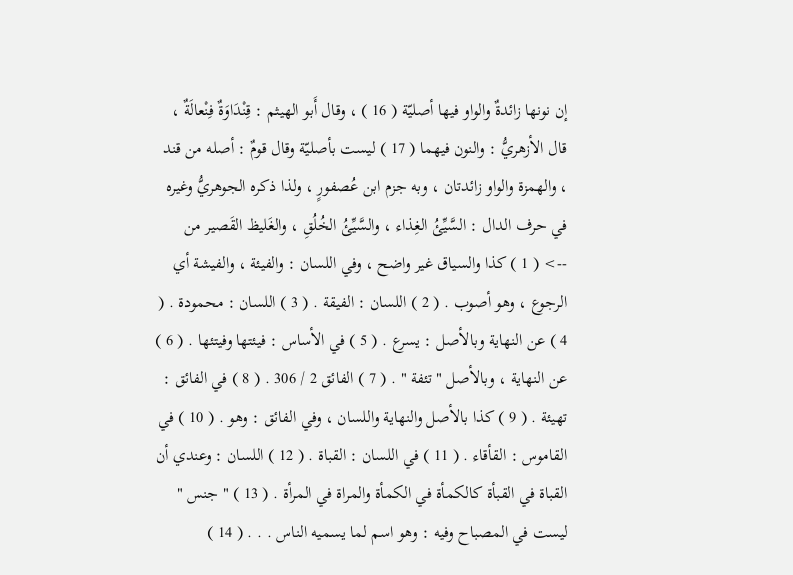إن نونها زائدةٌ والواو فيها أصليّة ( 16 ) ، وقال أَبو الهيثم : قِنْدَاوَةٌ فِنْعالَةٌ ، قال الأزهريُّ : والنون فيهما ( 17 ) ليست بأصليّة وقال قومٌ : أصله من قند ، والهمزة والواو زائدتان ، وبه جزم ابن عُصفورٍ ، ولذا ذكره الجوهريُّ وغيره في حرف الدال : السَّيِّئُ الغِذاء ، والسَّيِّئُ الخُلُقِ ، والغَليظ القَصير من
--> ( 1 ) كذا والسياق غير واضح ، وفي اللسان : والفيئة ، والفيشة أي الرجوع ، وهو أصوب . ( 2 ) اللسان : الفيقة . ( 3 ) اللسان : محمودة . ( 4 ) عن النهاية وبالأصل : يسرع . ( 5 ) في الأساس : فيئتها وفيتئها . ( 6 ) عن النهاية ، وبالأصل " تئفة " . ( 7 ) الفائق 2 / 306 . ( 8 ) في الفائق : تهيئة . ( 9 ) كذا بالأصل والنهاية واللسان ، وفي الفائق : وهو . ( 10 ) في القاموس : القأقاء . ( 11 ) في اللسان : القباة . ( 12 ) اللسان : وعندي أن القباة في القبأة كالكمأة في الكمأة والمراة في المرأة . ( 13 ) " جنس " ليست في المصباح وفيه : وهو اسم لما يسميه الناس . . . ( 14 )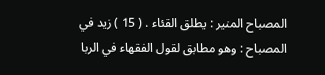المصباح المنير : يطلق القئاء . ( 15 ) زيد في المصباح : وهو مطابق لقول الفقهاء في الربا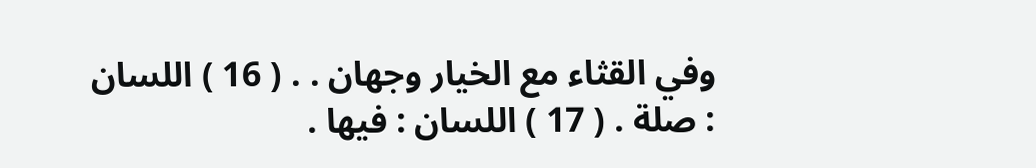وفي القثاء مع الخيار وجهان . . ( 16 ) اللسان : صلة . ( 17 ) اللسان : فيها .